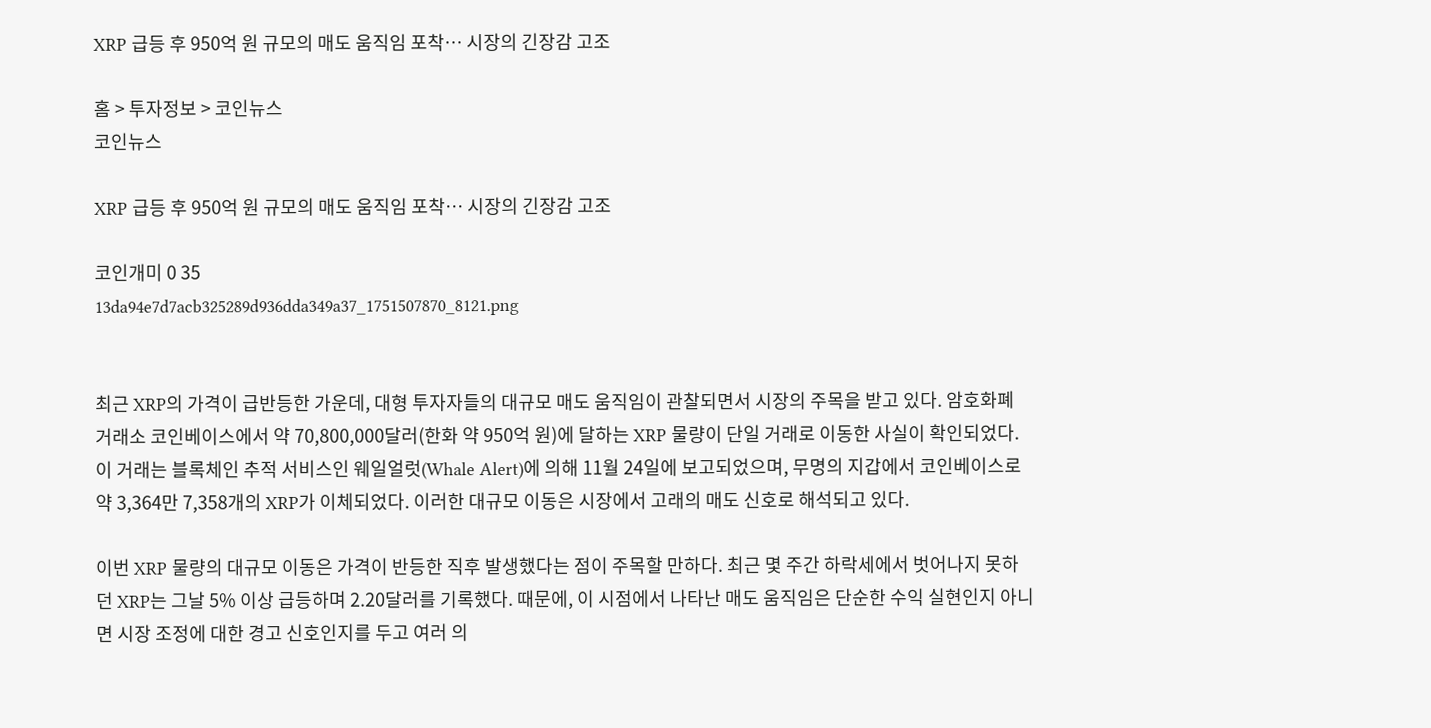XRP 급등 후 950억 원 규모의 매도 움직임 포착… 시장의 긴장감 고조

홈 > 투자정보 > 코인뉴스
코인뉴스

XRP 급등 후 950억 원 규모의 매도 움직임 포착… 시장의 긴장감 고조

코인개미 0 35
13da94e7d7acb325289d936dda349a37_1751507870_8121.png


최근 XRP의 가격이 급반등한 가운데, 대형 투자자들의 대규모 매도 움직임이 관찰되면서 시장의 주목을 받고 있다. 암호화폐 거래소 코인베이스에서 약 70,800,000달러(한화 약 950억 원)에 달하는 XRP 물량이 단일 거래로 이동한 사실이 확인되었다. 이 거래는 블록체인 추적 서비스인 웨일얼럿(Whale Alert)에 의해 11월 24일에 보고되었으며, 무명의 지갑에서 코인베이스로 약 3,364만 7,358개의 XRP가 이체되었다. 이러한 대규모 이동은 시장에서 고래의 매도 신호로 해석되고 있다.

이번 XRP 물량의 대규모 이동은 가격이 반등한 직후 발생했다는 점이 주목할 만하다. 최근 몇 주간 하락세에서 벗어나지 못하던 XRP는 그날 5% 이상 급등하며 2.20달러를 기록했다. 때문에, 이 시점에서 나타난 매도 움직임은 단순한 수익 실현인지 아니면 시장 조정에 대한 경고 신호인지를 두고 여러 의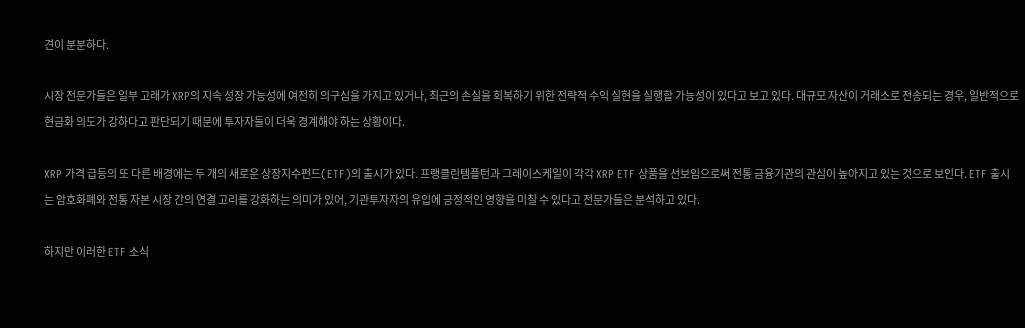견이 분분하다.

시장 전문가들은 일부 고래가 XRP의 지속 성장 가능성에 여전히 의구심을 가지고 있거나, 최근의 손실을 회복하기 위한 전략적 수익 실현을 실행할 가능성이 있다고 보고 있다. 대규모 자산이 거래소로 전송되는 경우, 일반적으로 현금화 의도가 강하다고 판단되기 때문에 투자자들이 더욱 경계해야 하는 상황이다.

XRP 가격 급등의 또 다른 배경에는 두 개의 새로운 상장지수펀드(ETF)의 출시가 있다. 프랭클린템플턴과 그레이스케일이 각각 XRP ETF 상품을 선보임으로써 전통 금융기관의 관심이 높아지고 있는 것으로 보인다. ETF 출시는 암호화폐와 전통 자본 시장 간의 연결 고리를 강화하는 의미가 있어, 기관투자자의 유입에 긍정적인 영향을 미칠 수 있다고 전문가들은 분석하고 있다.

하지만 이러한 ETF 소식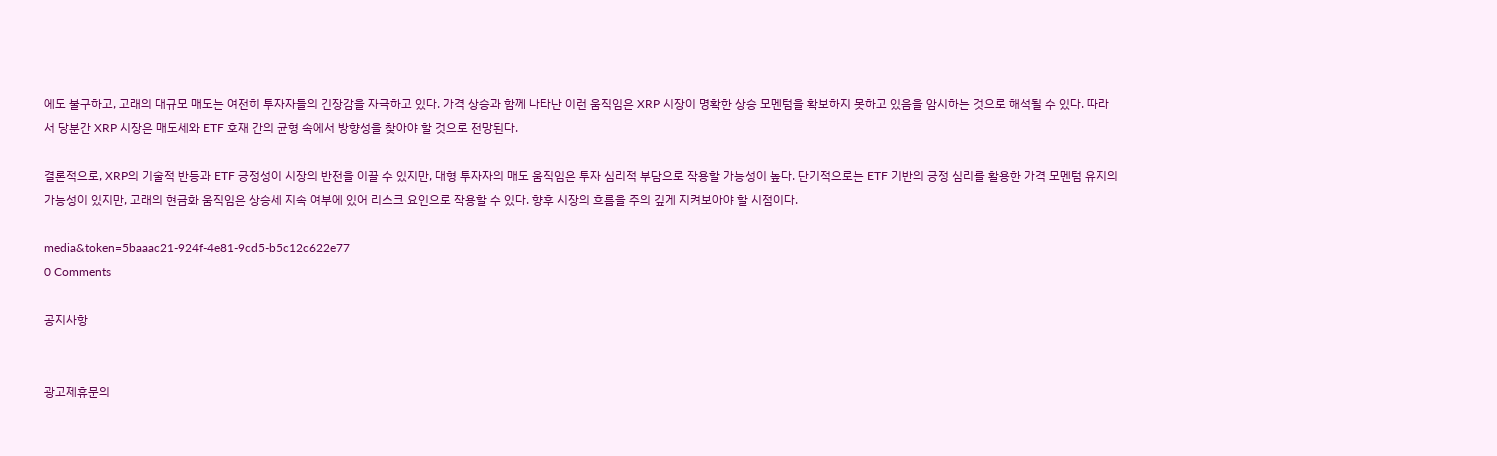에도 불구하고, 고래의 대규모 매도는 여전히 투자자들의 긴장감을 자극하고 있다. 가격 상승과 함께 나타난 이런 움직임은 XRP 시장이 명확한 상승 모멘텀을 확보하지 못하고 있음을 암시하는 것으로 해석될 수 있다. 따라서 당분간 XRP 시장은 매도세와 ETF 호재 간의 균형 속에서 방향성을 찾아야 할 것으로 전망된다.

결론적으로, XRP의 기술적 반등과 ETF 긍정성이 시장의 반전을 이끌 수 있지만, 대형 투자자의 매도 움직임은 투자 심리적 부담으로 작용할 가능성이 높다. 단기적으로는 ETF 기반의 긍정 심리를 활용한 가격 모멘텀 유지의 가능성이 있지만, 고래의 현금화 움직임은 상승세 지속 여부에 있어 리스크 요인으로 작용할 수 있다. 향후 시장의 흐름을 주의 깊게 지켜보아야 할 시점이다.

media&token=5baaac21-924f-4e81-9cd5-b5c12c622e77
0 Comments

공지사항


광고제휴문의